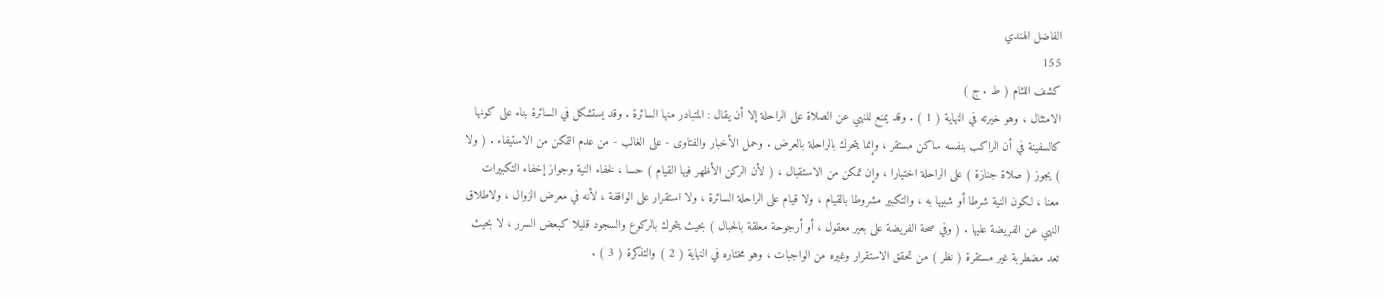الفاضل الهندي
155
كشف اللثام ( ط . ج )
الامتثال ، وهو خيرته في النهاية ( 1 ) . وقد يمنع للنهي عن الصلاة على الراحلة إلا أن يقال : المتبادر منها السائرة . وقد يستشكل في السائرة بناء على كونها كالسفينة في أن الراكب بنفسه ساكن مستقر ، وإنما يتحرك بالراحلة بالعرض . وحمل الأخبار والفتاوى - على الغالب - من عدم التمكن من الاستيفاء . ( ولا ) يجوز ( صلاة جنازة ) على الراحلة اختيارا ، وإن تمكن من الاستقبال ، ( لأن الركن الأظهر فيها القيام ) حسا ، لخفاء النية وجواز إخفاء التكبيرات معنا ، لكون النية شرطا أو شبيها به ، والتكبير مشروطا بالقيام ، ولا قيام على الراحلة السائرة ، ولا استقرار على الواقفة ، لأنه في معرض الزوال ، ولاطلاق النهي عن الفريضة عليها . ( وفي صحة الفريضة على بعير معقول ، أو أرجوحة معلقة بالحبال ) بحيث يتحرك بالركوع والسجود قليلا كبعض السرر ، لا بحيث تعد مضطربة غير مستقرة ( نظر ) من تحقق الاستقرار وغيره من الواجبات ، وهو مختاره في النهاية ( 2 ) والتذكرة ( 3 ) .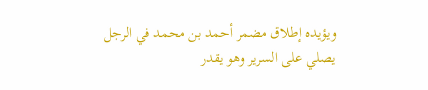ويؤيده إطلاق مضمر أحمد بن محمد في الرجل يصلي على السرير وهو يقدر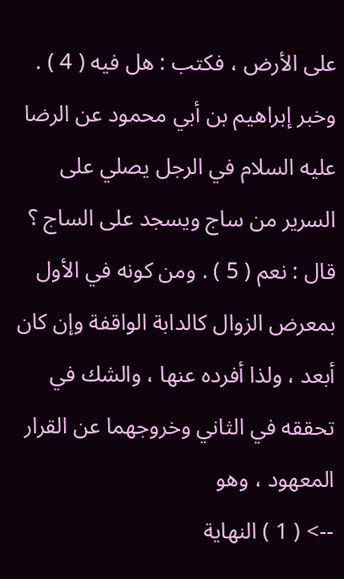على الأرض ، فكتب : هل فيه ( 4 ) . وخبر إبراهيم بن أبي محمود عن الرضا عليه السلام في الرجل يصلي على السرير من ساج ويسجد على الساج ؟ قال : نعم ( 5 ) . ومن كونه في الأول بمعرض الزوال كالدابة الواقفة وإن كان أبعد ، ولذا أفرده عنها ، والشك في تحققه في الثاني وخروجهما عن القرار المعهود ، وهو
--> ( 1 ) النهاية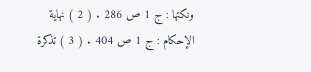ونكتها : ج 1 ص 286 . ( 2 ) نهاية الإحكام : ج 1 ص 404 . ( 3 ) تذكرة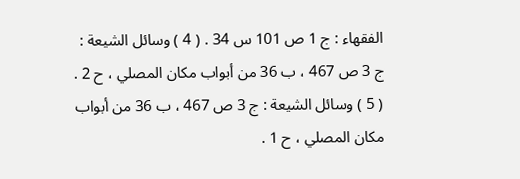الفقهاء : ج 1 ص 101 س 34 . ( 4 ) وسائل الشيعة : ج 3 ص 467 ، ب 36 من أبواب مكان المصلي ، ح 2 . ( 5 ) وسائل الشيعة : ج 3 ص 467 ، ب 36 من أبواب مكان المصلي ، ح 1 .